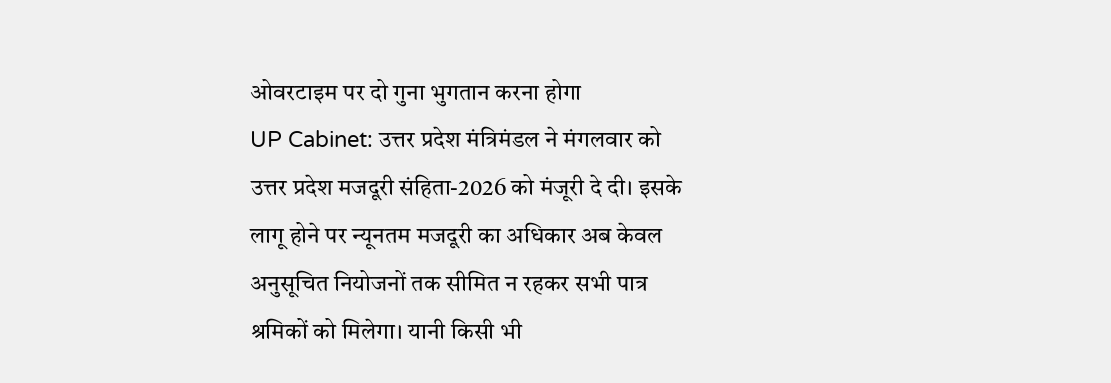ओवरटाइम पर दो गुना भुगतान करना होगा
UP Cabinet: उत्तर प्रदेश मंत्रिमंडल ने मंगलवार को उत्तर प्रदेश मजदूरी संहिता-2026 को मंजूरी दे दी। इसके लागू होने पर न्यूनतम मजदूरी का अधिकार अब केवल अनुसूचित नियोजनों तक सीमित न रहकर सभी पात्र श्रमिकों को मिलेगा। यानी किसी भी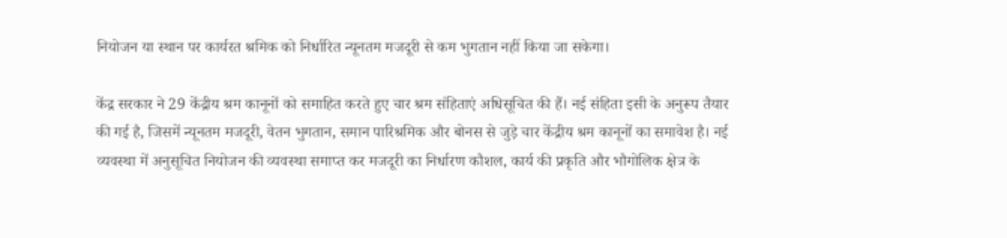नियोजन या स्थान पर कार्यरत श्रमिक को निर्धारित न्यूनतम मजदूरी से कम भुगतान नहीं किया जा सकेगा।

केंद्र सरकार ने 29 केंद्रीय श्रम कानूनों को समाहित करते हुए चार श्रम संहिताएं अधिसूचित की हैं। नई संहिता इसी के अनुरूप तैयार की गई है, जिसमें न्यूनतम मजदूरी, वेतन भुगतान, समान पारिश्रमिक और बोनस से जुड़े चार केंद्रीय श्रम कानूनों का समावेश है। नई व्यवस्था में अनुसूचित नियोजन की व्यवस्था समाप्त कर मजदूरी का निर्धारण कौशल, कार्य की प्रकृति और भौगोलिक क्षेत्र के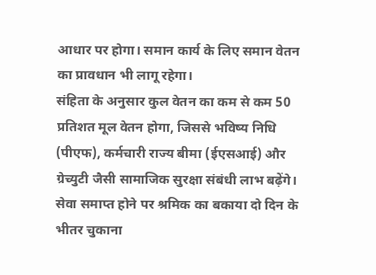आधार पर होगा। समान कार्य के लिए समान वेतन का प्रावधान भी लागू रहेगा।
संहिता के अनुसार कुल वेतन का कम से कम 50 प्रतिशत मूल वेतन होगा, जिससे भविष्य निधि (पीएफ), कर्मचारी राज्य बीमा (ईएसआई) और ग्रेच्युटी जैसी सामाजिक सुरक्षा संबंधी लाभ बढ़ेंगे। सेवा समाप्त होने पर श्रमिक का बकाया दो दिन के भीतर चुकाना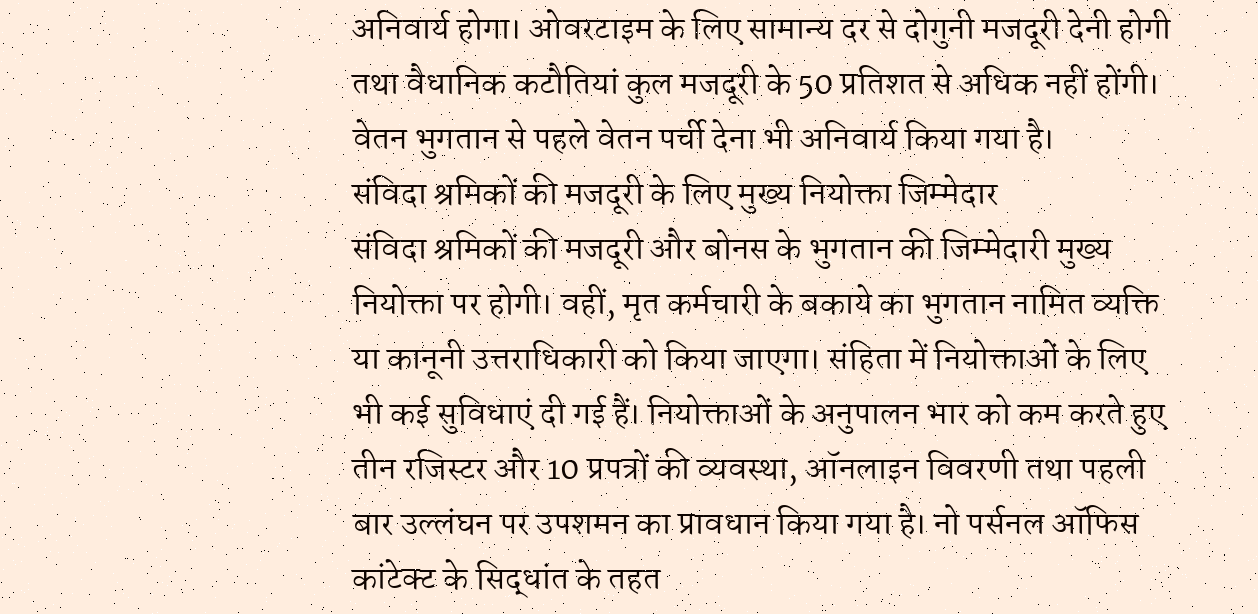अनिवार्य होगा। ओवरटाइम के लिए सामान्य दर से दोगुनी मजदूरी देनी होगी तथा वैधानिक कटौतियां कुल मजदूरी के 50 प्रतिशत से अधिक नहीं होंगी। वेतन भुगतान से पहले वेतन पर्ची देना भी अनिवार्य किया गया है।
संविदा श्रमिकों की मजदूरी के लिए मुख्य नियोक्ता जिम्मेदार
संविदा श्रमिकों की मजदूरी और बोनस के भुगतान की जिम्मेदारी मुख्य नियोक्ता पर होगी। वहीं, मृत कर्मचारी के बकाये का भुगतान नामित व्यक्ति या कानूनी उत्तराधिकारी को किया जाएगा। संहिता में नियोक्ताओं के लिए भी कई सुविधाएं दी गई हैं। नियोक्ताओं के अनुपालन भार को कम करते हुए तीन रजिस्टर और 10 प्रपत्रों की व्यवस्था, ऑनलाइन विवरणी तथा पहली बार उल्लंघन पर उपशमन का प्रावधान किया गया है। नो पर्सनल ऑफिस कांटेक्ट के सिद्धांत के तहत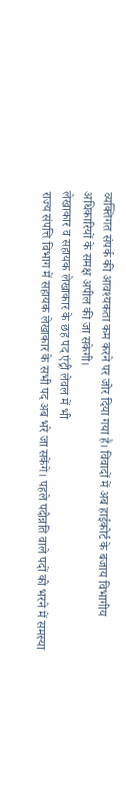व्यक्तिगत संपर्क की आवश्यकता कम करने पर जोर दिया गया है। विवादों में अब हाईकोर्ट के बजाय विभागीय अधिकारियों के समक्ष अपील की जा सकेगी।
लेखाकार व सहायक लेखाकार के छह पद एंट्री लेवल में भी
राज्य संपत्ति विभाग में सहायक लेखाकार के सभी पद अब भरे जा सकेंगे। पहले पदोन्नति वाले पदों को भरने में समस्या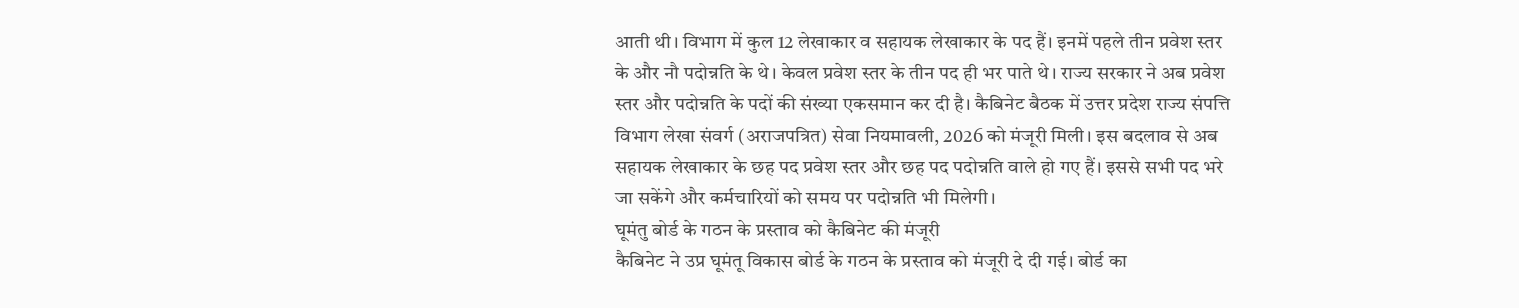आती थी। विभाग में कुल 12 लेखाकार व सहायक लेखाकार के पद हैं। इनमें पहले तीन प्रवेश स्तर के और नौ पदोन्नति के थे। केवल प्रवेश स्तर के तीन पद ही भर पाते थे। राज्य सरकार ने अब प्रवेश स्तर और पदोन्नति के पदों की संख्या एकसमान कर दी है। कैबिनेट बैठक में उत्तर प्रदेश राज्य संपत्ति विभाग लेखा संवर्ग (अराजपत्रित) सेवा नियमावली, 2026 को मंजूरी मिली। इस बदलाव से अब सहायक लेखाकार के छह पद प्रवेश स्तर और छह पद पदोन्नति वाले हो गए हैं। इससे सभी पद भरे जा सकेंगे और कर्मचारियों को समय पर पदोन्नति भी मिलेगी।
घूमंतु बोर्ड के गठन के प्रस्ताव को कैबिनेट की मंजूरी
कैबिनेट ने उप्र घूमंतू विकास बोर्ड के गठन के प्रस्ताव को मंजूरी दे दी गई। बोर्ड का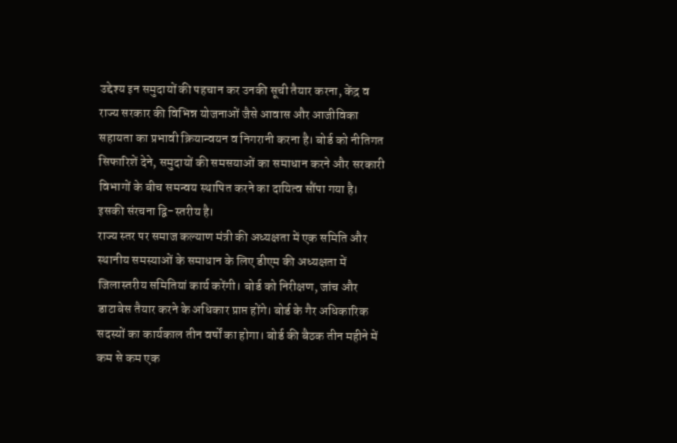उद्देश्य इन समुदायों की पहचान कर उनकी सूची तैयार करना, केंद्र व राज्य सरकार की विभिन्न योजनाओं जैसे आवास और आजीविका सहायता का प्रभावी क्रियान्वयन व निगरानी करना है। बोर्ड को नीतिगत सिफारिशें देने, समुदायों की समसयाओं का समाधान करने और सरकारी विभागों के बीच समन्वय स्थापित करने का दायित्व सौंपा गया है। इसकी संरचना द्वि-स्तरीय है।
राज्य स्तर पर समाज कल्याण मंत्री की अध्यक्षता में एक समिति और स्थानीय समस्याओं के समाधान के लिए डीएम की अध्यक्षता में जिलास्तरीय समितियां कार्य करेंगी। बोर्ड को निरीक्षण, जांच और डाटाबेस तैयार करने के अधिकार प्राप्त होंगे। बोर्ड के गैर अधिकारिक सदस्यों का कार्यकाल तीन वर्षों का होगा। बोर्ड की बैठक तीन महीने में कम से कम एक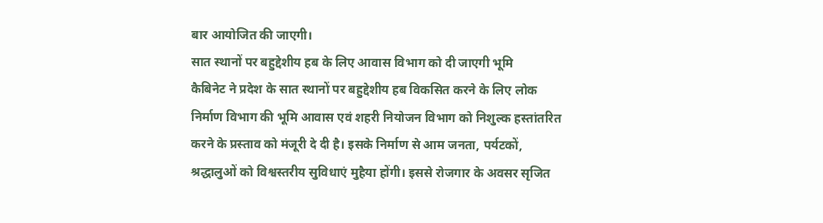बार आयोजित की जाएगी।
सात स्थानों पर बहुद्देशीय हब के लिए आवास विभाग को दी जाएगी भूमि
कैबिनेट ने प्रदेश के सात स्थानों पर बहुद्देशीय हब विकसित करने के लिए लोक निर्माण विभाग की भूमि आवास एवं शहरी नियोजन विभाग को निशुल्क हस्तांतरित करने के प्रस्ताव को मंजूरी दे दी है। इसके निर्माण से आम जनता, पर्यटकों, श्रद्धालुओं को विश्वस्तरीय सुविधाएं मुहैया होंगी। इससे रोजगार के अवसर सृजित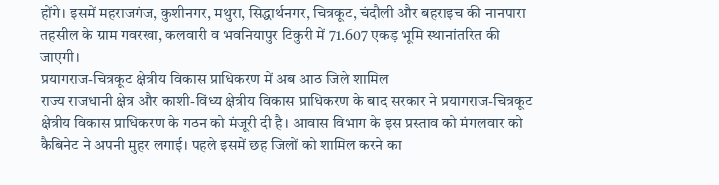होंगे। इसमें महराजगंज, कुशीनगर, मथुरा, सिद्धार्थनगर, चित्रकूट, चंदौली और बहराइच की नानपारा तहसील के ग्राम गवरखा, कलवारी व भवनियापुर टिकुरी में 71.607 एकड़ भूमि स्थानांतरित की जाएगी।
प्रयागराज-चित्रकूट क्षेत्रीय विकास प्राधिकरण में अब आठ जिले शामिल
राज्य राजधानी क्षेत्र और काशी-विंध्य क्षेत्रीय विकास प्राधिकरण के बाद सरकार ने प्रयागराज-चित्रकूट क्षेत्रीय विकास प्राधिकरण के गठन को मंजूरी दी है। आवास विभाग के इस प्रस्ताव को मंगलवार को कैबिनेट ने अपनी मुहर लगाई। पहले इसमें छह जिलों को शामिल करने का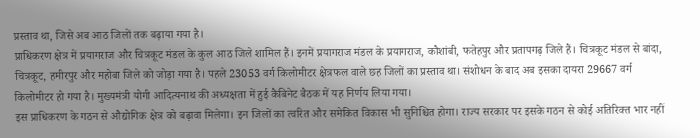प्रस्ताव था, जिसे अब आठ जिलों तक बढ़ाया गया है।
प्राधिकरण क्षेत्र में प्रयागराज और चित्रकूट मंडल के कुल आठ जिले शामिल हैं। इनमें प्रयागराज मंडल के प्रयागराज, कौशांबी, फतेहपुर और प्रतापगढ़ जिले हैं। चित्रकूट मंडल से बांदा, चित्रकूट, हमीरपुर और महोबा जिले को जोड़ा गया है। पहले 23053 वर्ग किलोमीटर क्षेत्रफल वाले छह जिलों का प्रस्ताव था। संशोधन के बाद अब इसका दायरा 29667 वर्ग किलोमीटर हो गया है। मुख्यमंत्री योगी आदित्यनाथ की अध्यक्षता में हुई कैबिनेट बैठक में यह निर्णय लिया गया।
इस प्राधिकरण के गठन से औद्योगिक क्षेत्र को बढ़ावा मिलेगा। इन जिलों का त्वरित और समेकित विकास भी सुनिश्चित होगा। राज्य सरकार पर इसके गठन से कोई अतिरिक्त भार नहीं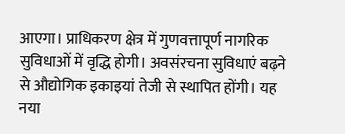आएगा। प्राधिकरण क्षेत्र में गुणवत्तापूर्ण नागरिक सुविधाओं में वृद्धि होगी। अवसंरचना सुविधाएं बढ़ने से औद्योगिक इकाइयां तेजी से स्थापित होंगी। यह नया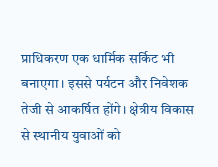प्राधिकरण एक धार्मिक सर्किट भी बनाएगा। इससे पर्यटन और निवेशक तेजी से आकर्षित होंगे। क्षेत्रीय विकास से स्थानीय युवाओं को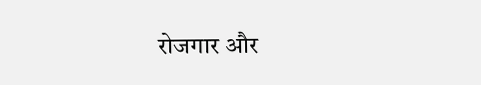रोजगार और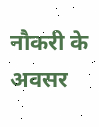नौकरी के अवसर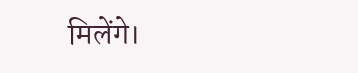मिलेंगे।